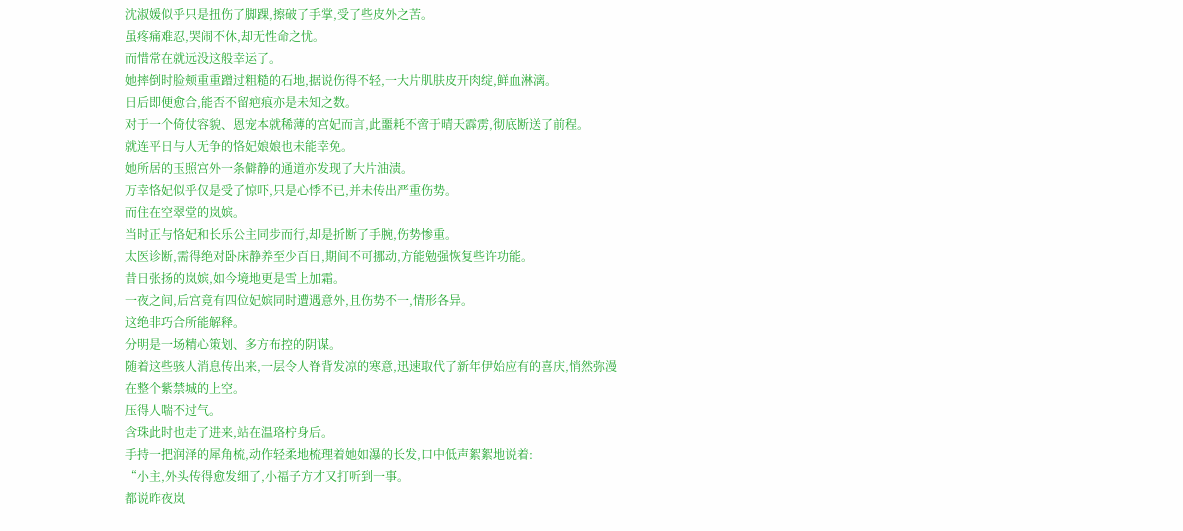沈淑媛似乎只是扭伤了脚踝,擦破了手掌,受了些皮外之苦。
虽疼痛难忍,哭闹不休,却无性命之忧。
而惜常在就远没这般幸运了。
她摔倒时脸颊重重蹭过粗糙的石地,据说伤得不轻,一大片肌肤皮开肉绽,鲜血淋漓。
日后即便愈合,能否不留疤痕亦是未知之数。
对于一个倚仗容貌、恩宠本就稀薄的宫妃而言,此噩耗不啻于晴天霹雳,彻底断送了前程。
就连平日与人无争的恪妃娘娘也未能幸免。
她所居的玉照宫外一条僻静的通道亦发现了大片油渍。
万幸恪妃似乎仅是受了惊吓,只是心悸不已,并未传出严重伤势。
而住在空翠堂的岚嫔。
当时正与恪妃和长乐公主同步而行,却是折断了手腕,伤势惨重。
太医诊断,需得绝对卧床静养至少百日,期间不可挪动,方能勉强恢复些许功能。
昔日张扬的岚嫔,如今境地更是雪上加霜。
一夜之间,后宫竟有四位妃嫔同时遭遇意外,且伤势不一,情形各异。
这绝非巧合所能解释。
分明是一场精心策划、多方布控的阴谋。
随着这些骇人消息传出来,一层令人脊背发凉的寒意,迅速取代了新年伊始应有的喜庆,悄然弥漫在整个紫禁城的上空。
压得人喘不过气。
含珠此时也走了进来,站在温珞柠身后。
手持一把润泽的犀角梳,动作轻柔地梳理着她如瀑的长发,口中低声絮絮地说着:
“小主,外头传得愈发细了,小福子方才又打听到一事。
都说昨夜岚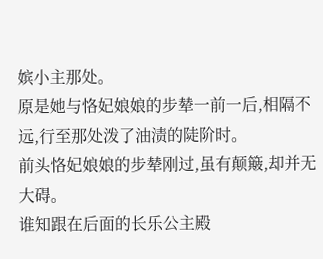嫔小主那处。
原是她与恪妃娘娘的步辇一前一后,相隔不远,行至那处泼了油渍的陡阶时。
前头恪妃娘娘的步辇刚过,虽有颠簸,却并无大碍。
谁知跟在后面的长乐公主殿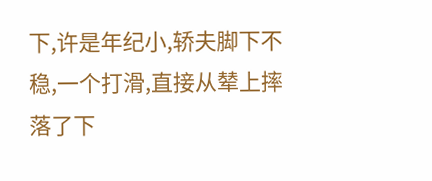下,许是年纪小,轿夫脚下不稳,一个打滑,直接从辇上摔落了下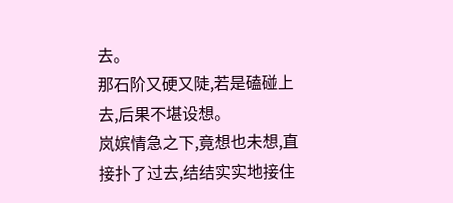去。
那石阶又硬又陡,若是磕碰上去,后果不堪设想。
岚嫔情急之下,竟想也未想,直接扑了过去,结结实实地接住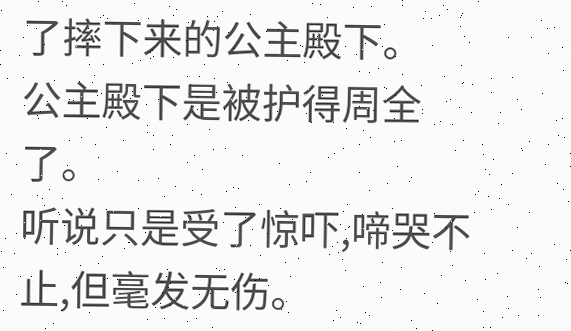了摔下来的公主殿下。
公主殿下是被护得周全了。
听说只是受了惊吓,啼哭不止,但毫发无伤。